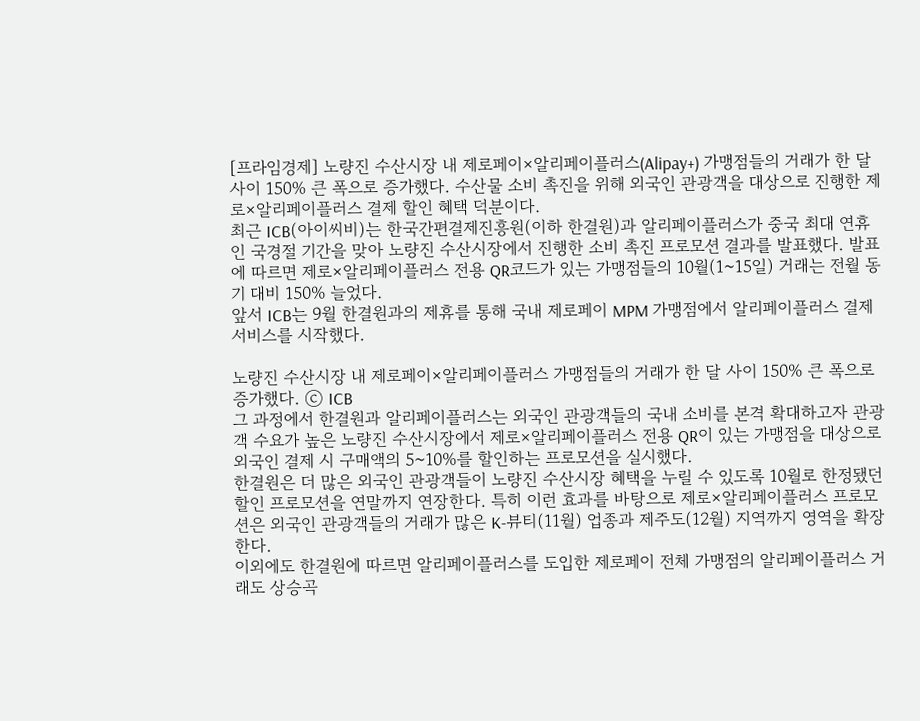[프라임경제] 노량진 수산시장 내 제로페이×알리페이플러스(Alipay+) 가맹점들의 거래가 한 달 사이 150% 큰 폭으로 증가했다. 수산물 소비 촉진을 위해 외국인 관광객을 대상으로 진행한 제로×알리페이플러스 결제 할인 혜택 덕분이다.
최근 ICB(아이씨비)는 한국간편결제진흥원(이하 한결원)과 알리페이플러스가 중국 최대 연휴인 국경절 기간을 맞아 노량진 수산시장에서 진행한 소비 촉진 프로모션 결과를 발표했다. 발표에 따르면 제로×알리페이플러스 전용 QR코드가 있는 가맹점들의 10월(1~15일) 거래는 전월 동기 대비 150% 늘었다.
앞서 ICB는 9월 한결원과의 제휴를 통해 국내 제로페이 MPM 가맹점에서 알리페이플러스 결제서비스를 시작했다.

노량진 수산시장 내 제로페이×알리페이플러스 가맹점들의 거래가 한 달 사이 150% 큰 폭으로 증가했다. ⓒ ICB
그 과정에서 한결원과 알리페이플러스는 외국인 관광객들의 국내 소비를 본격 확대하고자 관광객 수요가 높은 노량진 수산시장에서 제로×알리페이플러스 전용 QR이 있는 가맹점을 대상으로 외국인 결제 시 구매액의 5~10%를 할인하는 프로모션을 실시했다.
한결원은 더 많은 외국인 관광객들이 노량진 수산시장 혜택을 누릴 수 있도록 10월로 한정됐던 할인 프로모션을 연말까지 연장한다. 특히 이런 효과를 바탕으로 제로×알리페이플러스 프로모션은 외국인 관광객들의 거래가 많은 K-뷰티(11월) 업종과 제주도(12월) 지역까지 영역을 확장한다.
이외에도 한결원에 따르면 알리페이플러스를 도입한 제로페이 전체 가맹점의 알리페이플러스 거래도 상승곡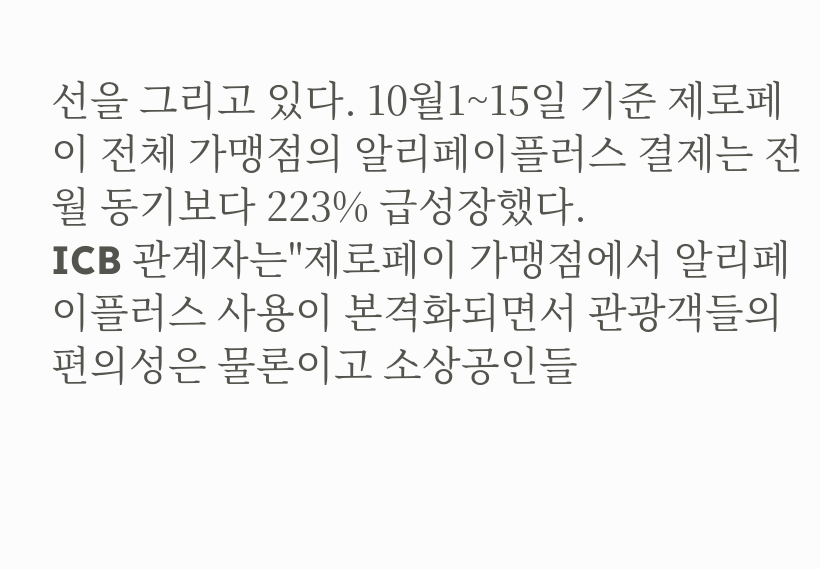선을 그리고 있다. 10월1~15일 기준 제로페이 전체 가맹점의 알리페이플러스 결제는 전월 동기보다 223% 급성장했다.
ICB 관계자는"제로페이 가맹점에서 알리페이플러스 사용이 본격화되면서 관광객들의 편의성은 물론이고 소상공인들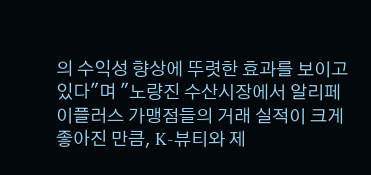의 수익성 향상에 뚜렷한 효과를 보이고 있다"며 "노량진 수산시장에서 알리페이플러스 가맹점들의 거래 실적이 크게 좋아진 만큼, K-뷰티와 제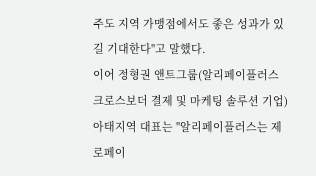주도 지역 가맹점에서도 좋은 성과가 있길 기대한다"고 말했다.
이어 정형권 앤트그룹(알리페이플러스 크로스보더 결제 및 마케팅 솔루션 기업) 아태지역 대표는 "알리페이플러스는 제로페이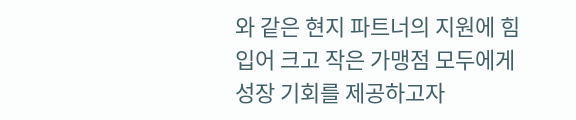와 같은 현지 파트너의 지원에 힘입어 크고 작은 가맹점 모두에게 성장 기회를 제공하고자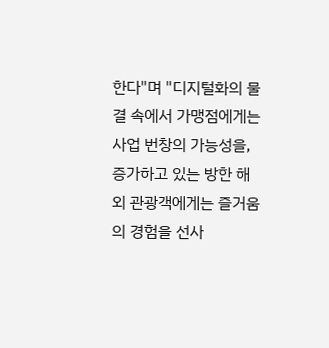한다"며 "디지털화의 물결 속에서 가맹점에게는 사업 번창의 가능성을, 증가하고 있는 방한 해외 관광객에게는 즐거움의 경험을 선사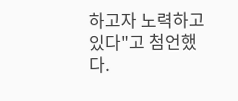하고자 노력하고 있다"고 첨언했다.